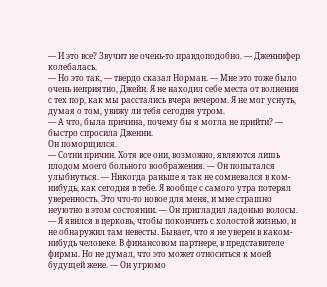— И это все? Звучит не очень-то правдоподобно. — Дженнифер колебалась.
— Но это так, — твердо сказал Норман. — Мне это тоже было очень неприятно, Джейн. Я не находил себе места от волнения с тех пор, как мы расстались вчера вечером. Я не мог уснуть, думая о том, увижу ли тебя сегодня утром.
— А что, была причина, почему бы я могла не прийти? — быстро спросила Дженни.
Он поморщился.
— Сотни причин. Хотя все они, возможно, являются лишь плодом моего больного воображения. — Он попытался улыбнуться. — Никогда раньше я так не сомневался в ком-нибудь, как сегодня в тебе. Я вообще с самого утра потерял уверенность. Это что-то новое для меня, и мне страшно неуютно в этом состоянии. — Он пригладил ладонью волосы. — Я явился в церковь, чтобы покончить с холостой жизнью, и не обнаружил там невесты. Бывает, что я не уверен в каком-нибудь человеке. В финансовом партнере, в представителе фирмы. Но не думал, что это может относиться к моей будущей жене. — Он угрюмо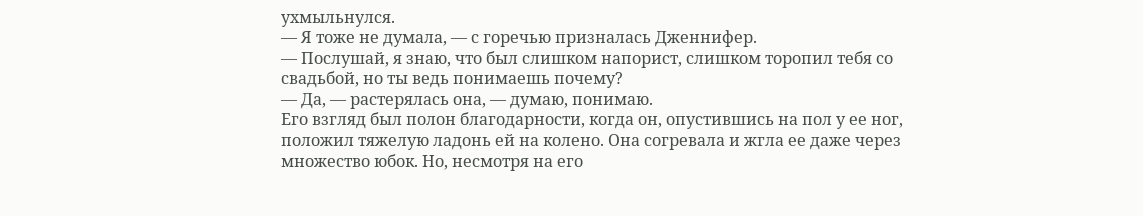ухмыльнулся.
— Я тоже не думала, — с горечью призналась Дженнифер.
— Послушай, я знаю, что был слишком напорист, слишком торопил тебя со свадьбой, но ты ведь понимаешь почему?
— Да, — растерялась она, — думаю, понимаю.
Его взгляд был полон благодарности, когда он, опустившись на пол у ее ног, положил тяжелую ладонь ей на колено. Она согревала и жгла ее даже через множество юбок. Но, несмотря на его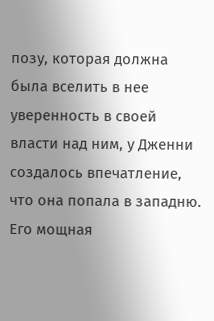позу, которая должна была вселить в нее уверенность в своей власти над ним, у Дженни создалось впечатление, что она попала в западню. Его мощная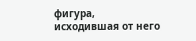фигура, исходившая от него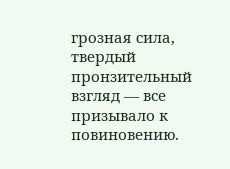грозная сила, твердый пронзительный взгляд — все призывало к повиновению.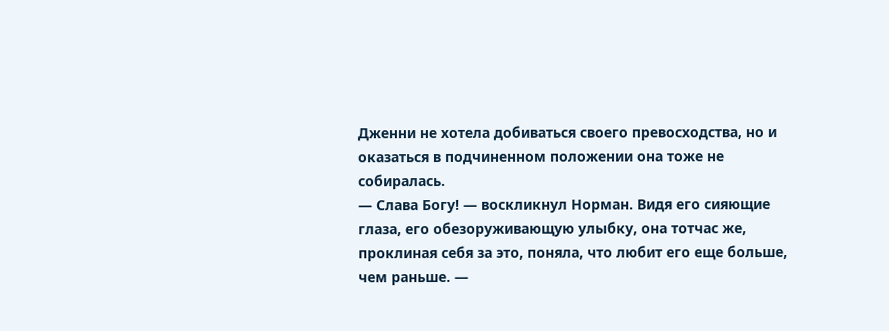Дженни не хотела добиваться своего превосходства, но и оказаться в подчиненном положении она тоже не собиралась.
— Слава Богу! — воскликнул Норман. Видя его сияющие глаза, его обезоруживающую улыбку, она тотчас же, проклиная себя за это, поняла, что любит его еще больше, чем раньше. —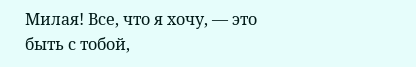Милая! Все, что я хочу, — это быть с тобой,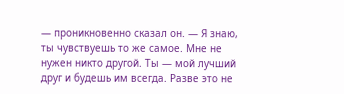— проникновенно сказал он. — Я знаю, ты чувствуешь то же самое. Мне не нужен никто другой. Ты — мой лучший друг и будешь им всегда. Разве это не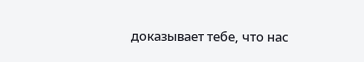доказывает тебе, что нас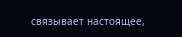связывает настоящее,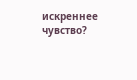искреннее чувство?